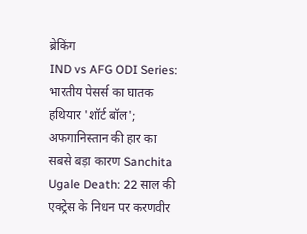ब्रेकिंग
IND vs AFG ODI Series: भारतीय पेसर्स का घातक हथियार 'शॉर्ट बॉल'; अफगानिस्तान की हार का सबसे बड़ा कारण Sanchita Ugale Death: 22 साल की एक्ट्रेस के निधन पर करणवीर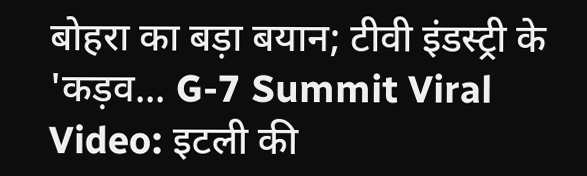बोहरा का बड़ा बयान; टीवी इंडस्ट्री के 'कड़व... G-7 Summit Viral Video: इटली की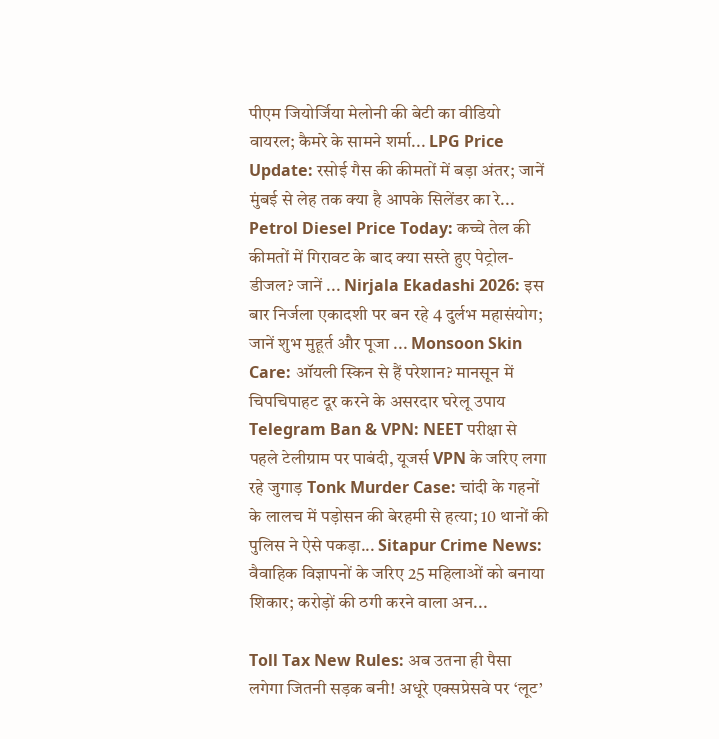पीएम जियोर्जिया मेलोनी की बेटी का वीडियो वायरल; कैमरे के सामने शर्मा... LPG Price Update: रसोई गैस की कीमतों में बड़ा अंतर; जानें मुंबई से लेह तक क्या है आपके सिलेंडर का रे... Petrol Diesel Price Today: कच्चे तेल की कीमतों में गिरावट के बाद क्या सस्ते हुए पेट्रोल-डीजल? जानें ... Nirjala Ekadashi 2026: इस बार निर्जला एकादशी पर बन रहे 4 दुर्लभ महासंयोग; जानें शुभ मुहूर्त और पूजा ... Monsoon Skin Care: ऑयली स्किन से हैं परेशान? मानसून में चिपचिपाहट दूर करने के असरदार घरेलू उपाय Telegram Ban & VPN: NEET परीक्षा से पहले टेलीग्राम पर पाबंदी, यूजर्स VPN के जरिए लगा रहे जुगाड़ Tonk Murder Case: चांदी के गहनों के लालच में पड़ोसन की बेरहमी से हत्या; 10 थानों की पुलिस ने ऐसे पकड़ा... Sitapur Crime News: वैवाहिक विज्ञापनों के जरिए 25 महिलाओं को बनाया शिकार; करोड़ों की ठगी करने वाला अन...

Toll Tax New Rules: अब उतना ही पैसा लगेगा जितनी सड़क बनी! अधूरे एक्सप्रेसवे पर ‘लूट’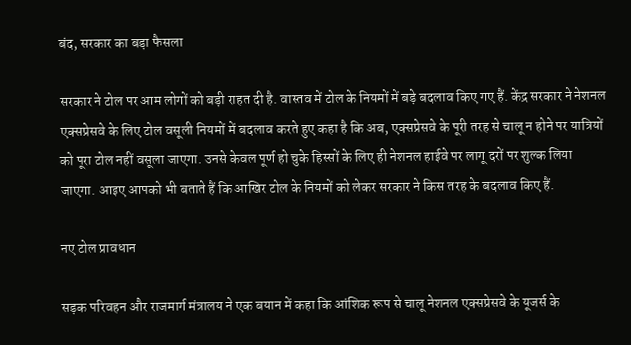बंद, सरकार का बड़ा फैसला

सरकार ने टोल पर आम लोगों को बड़ी राहत दी है. वास्तव में टोल के नियमों में बड़े बदलाव किए गए हैं. केंद्र सरकार ने नेशनल एक्सप्रेसवे के लिए टोल वसूली नियमों में बदलाव करते हुए कहा है कि अब, एक्सप्रेसवे के पूरी तरह से चालू न होने पर यात्रियों को पूरा टोल नहीं वसूला जाएगा. उनसे केवल पूर्ण हो चुके हिस्सों के लिए ही नेशनल हाईवे पर लागू दरों पर शुल्क लिया जाएगा. आइए आपको भी बताते हैं कि आखिर टोल के नियमों को लेकर सरकार ने किस तरह के बदलाव किए हैं.

नए टोल प्रावधान

सड़क परिवहन और राजमार्ग मंत्रालय ने एक बयान में कहा कि आंशिक रूप से चालू नेशनल एक्सप्रेसवे के यूजर्स के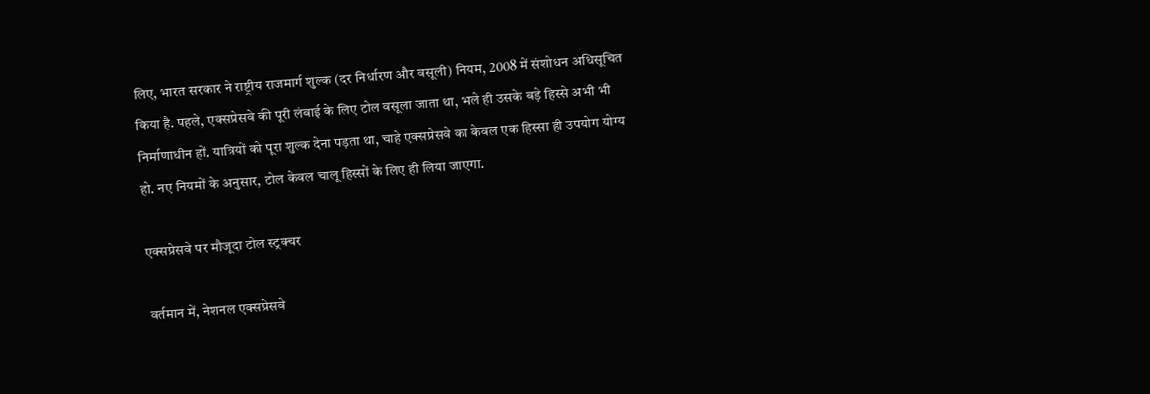लिए, भारत सरकार ने राष्ट्रीय राजमार्ग शुल्क (दर निर्धारण और वसूली) नियम, 2008 में संशोधन अधिसूचित किया है. पहले, एक्सप्रेसवे की पूरी लंबाई के लिए टोल वसूला जाता था, भले ही उसके बड़े हिस्से अभी भी निर्माणाधीन हों. यात्रियों को पूरा शुल्क देना पड़ता था, चाहे एक्सप्रेसवे का केवल एक हिस्सा ही उपयोग योग्य हो. नए नियमों के अनुसार, टोल केवल चालू हिस्सों के लिए ही लिया जाएगा.

एक्सप्रेसवे पर मौजूदा टोल स्ट्रक्चर

वर्तमान में, नेशनल एक्सप्रेसवे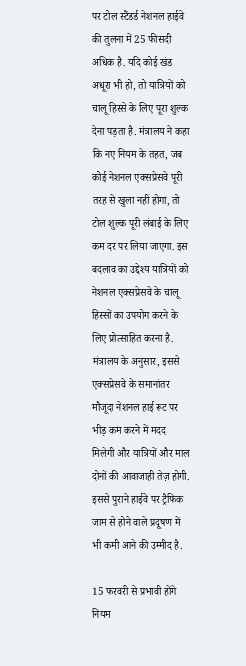पर टोल स्टैंडर्ड नेशनल हाईवे की तुलना में 25 फीसदी अधिक है. यदि कोई खंड अधूरा भी हो, तो यात्रियों को चालू हिस्से के लिए पूरा शुल्क देना पड़ता है. मंत्रालय ने कहा कि नए नियम के तहत, जब कोई नेशनल एक्सप्रेसवे पूरी तरह से खुला नहीं होगा, तो टोल शुल्क पूरी लंबाई के लिए कम दर पर लिया जाएगा. इस बदलाव का उद्देश्य यात्रियों को नेशनल एक्सप्रेसवे के चालू हिस्सों का उपयोग करने के लिए प्रोत्साहित करना है. मंत्रालय के अनुसार, इससे एक्सप्रेसवे के समानांतर मौजूदा नेशनल हाई रूट पर भीड़ कम करने में मदद मिलेगी और यात्रियों और माल दोनों की आवाजाही तेज़ होगी. इससे पुराने हाईवे पर ट्रैफिक जाम से होने वाले प्रदूषण में भी कमी आने की उम्मीद है.

15 फरवरी से प्रभावी होंगे नियम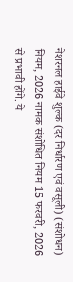नेशरनल हाईवे शुल्क (दर निर्धारण एवं वसूली) (संशोधन) नियम, 2026 नामक संशोधित नियम 15 फरवरी, 2026 से प्रभावी होंगे. ये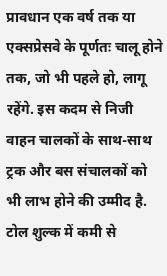प्रावधान एक वर्ष तक या एक्सप्रेसवे के पूर्णतः चालू होने तक, जो भी पहले हो, लागू रहेंगे. इस कदम से निजी वाहन चालकों के साथ-साथ ट्रक और बस संचालकों को भी लाभ होने की उम्मीद है. टोल शुल्क में कमी से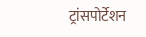ट्रांसपोर्टेशन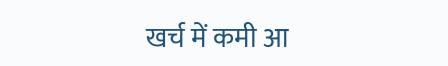खर्च में कमी आ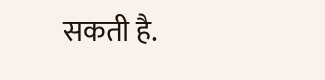सकती है.